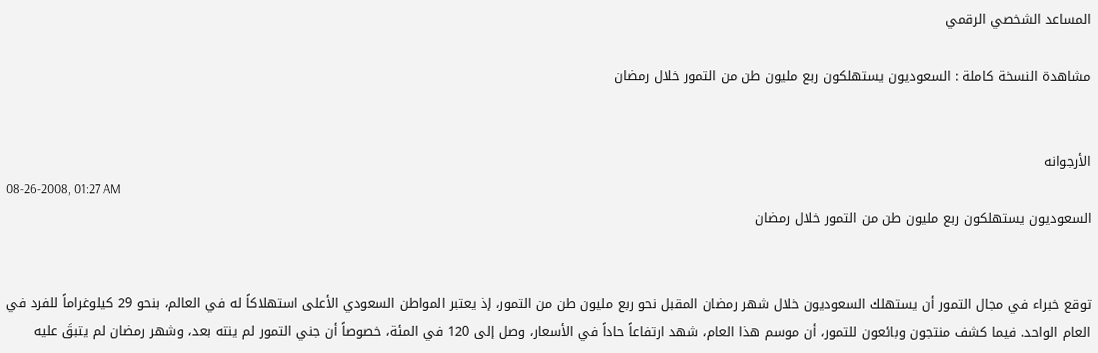المساعد الشخصي الرقمي

مشاهدة النسخة كاملة : السعوديون يستهلكون ربع مليون طن من التمور خلال رمضان


الأرجوانه
08-26-2008, 01:27 AM
السعوديون يستهلكون ربع مليون طن من التمور خلال رمضان


توقع خبراء في مجال التمور أن يستهلك السعوديون خلال شهر رمضان المقبل نحو ربع مليون طن من التمور، إذ يعتبر المواطن السعودي الأعلى استهلاكاً له في العالم، بنحو 29 كيلوغراماً للفرد في العام الواحد. فيما كشف منتجون وبائعون للتمور، أن موسم هذا العام، شهد ارتفاعاً حاداً في الأسعار، وصل إلى 120 في المئة، خصوصاً أن جني التمور لم ينته بعد، وشهر رمضان لم يتبقَ عليه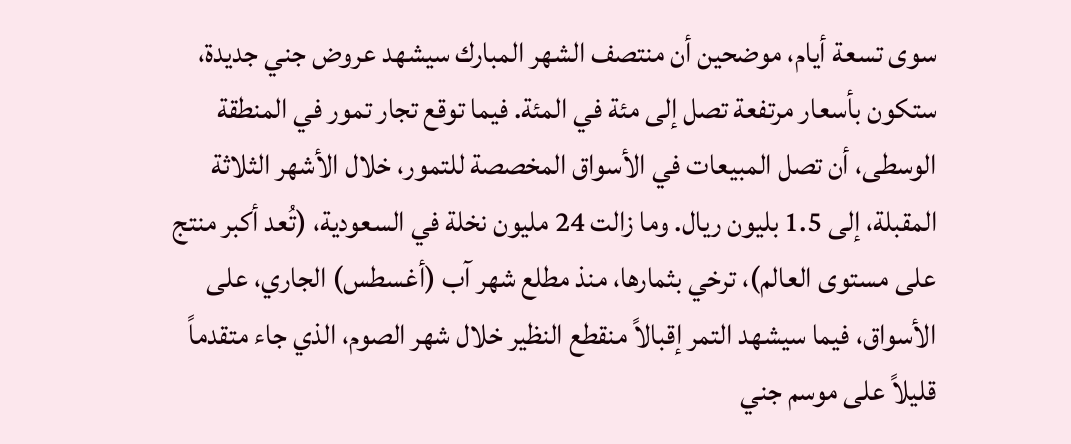سوى تسعة أيام، موضحين أن منتصف الشهر المبارك سيشهد عروض جني جديدة، ستكون بأسعار مرتفعة تصل إلى مئة في المئة. فيما توقع تجار تمور في المنطقة الوسطى، أن تصل المبيعات في الأسواق المخصصة للتمور، خلال الأشهر الثلاثة المقبلة، إلى 1.5 بليون ريال. وما زالت 24 مليون نخلة في السعودية، (تُعد أكبر منتج على مستوى العالم)، ترخي بثمارها، منذ مطلع شهر آب (أغسطس) الجاري، على الأسواق، فيما سيشهد التمر إقبالاً منقطع النظير خلال شهر الصوم، الذي جاء متقدماً قليلاً على موسم جني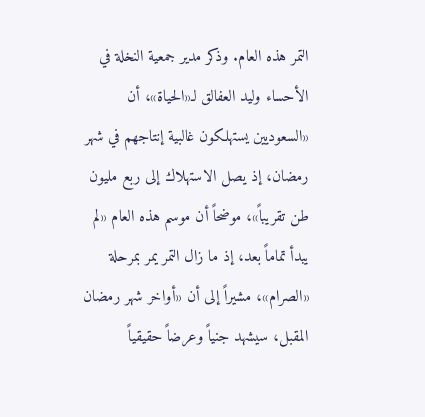التمر هذه العام. وذكر مدير جمعية النخلة في الأحساء وليد العفالق لـ«الحياة»، أن «السعوديين يستهلكون غالبية إنتاجهم في شهر رمضان، إذ يصل الاستهلاك إلى ربع مليون طن تقريباً»، موضحاً أن موسم هذه العام «لم يبدأ تماماً بعد، إذ ما زال التمر يمر بمرحلة «الصرام»، مشيراً إلى أن «أواخر شهر رمضان المقبل، سيشهد جنياً وعرضاً حقيقياً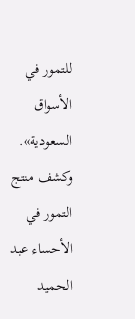للتمور في الأسواق السعودية».
وكشف منتج التمور في الأحساء عبد الحميد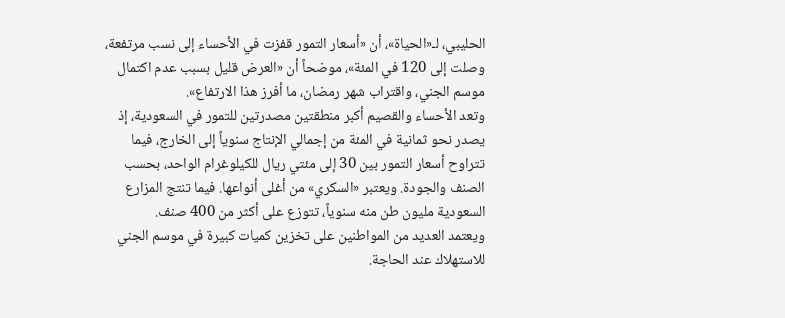الحليبي، لـ«الحياة»، أن «أسعار التمور قفزت في الأحساء إلى نسب مرتفعة، وصلت إلى 120 في المئة»، موضحاً أن «العرض قليل بسبب عدم اكتمال موسم الجني، واقتراب شهر رمضان، ما أفرز هذا الارتفاع».
وتعد الأحساء والقصيم أكبر منطقتين مصدرتين للتمور في السعودية، إذ يصدر نحو ثمانية في المئة من إجمالي الإنتاج سنوياً إلى الخارج، فيما تتراوح أسعار التمور بين 30 إلى مئتي ريال للكيلوغرام الواحد، بحسب الصنف والجودة. ويعتبر «السكري» من أغلى أنواعها. فيما تنتج المزارع السعودية مليون طن منه سنوياً، تتوزع على أكثر من 400 صنف.
ويعتمد العديد من المواطنين على تخزين كميات كبيرة في موسم الجني للاستهلاك عند الحاجة.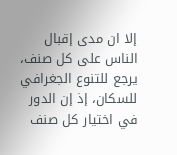إلا ان مدى إقبال الناس على كل صنف، يرجع للتنوع الجغرافي للسكان، إذ إن الدور في اختيار كل صنف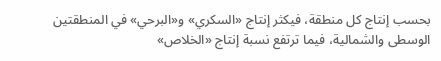بحسب إنتاج كل منطقة، فيكثر إنتاج «السكري» و«البرحي» في المنطقتين الوسطى والشمالية، فيما ترتفع نسبة إنتاج «الخلاص»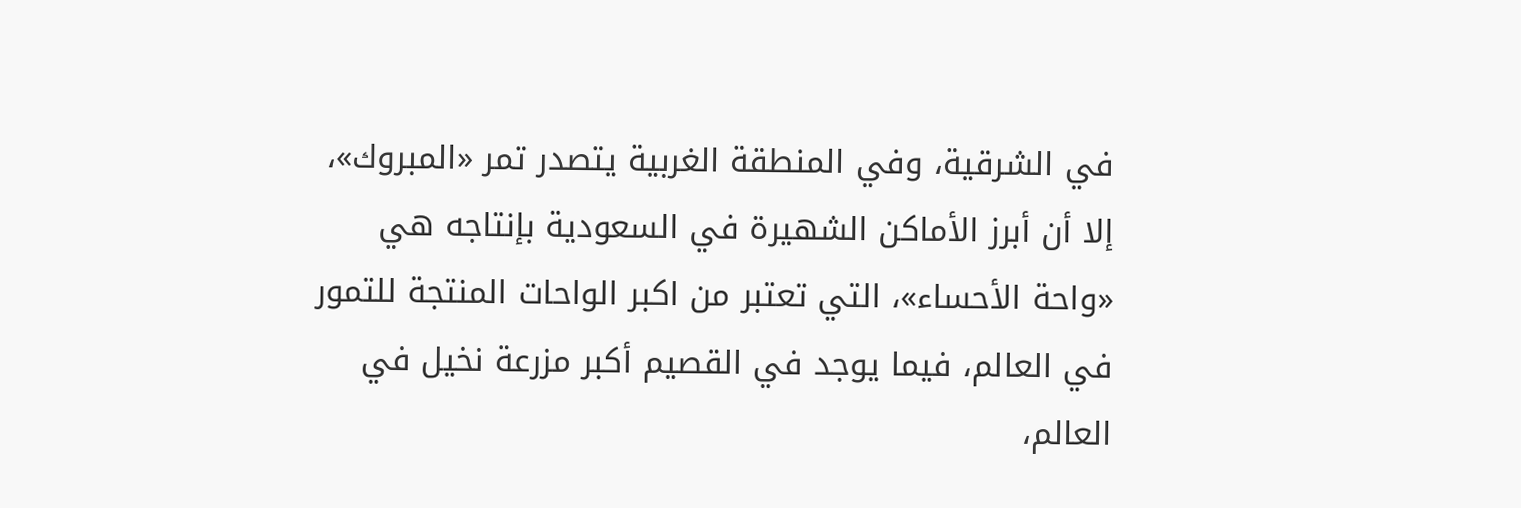في الشرقية، وفي المنطقة الغربية يتصدر تمر «المبروك»، إلا أن أبرز الأماكن الشهيرة في السعودية بإنتاجه هي «واحة الأحساء»، التي تعتبر من اكبر الواحات المنتجة للتمور في العالم، فيما يوجد في القصيم أكبر مزرعة نخيل في العالم،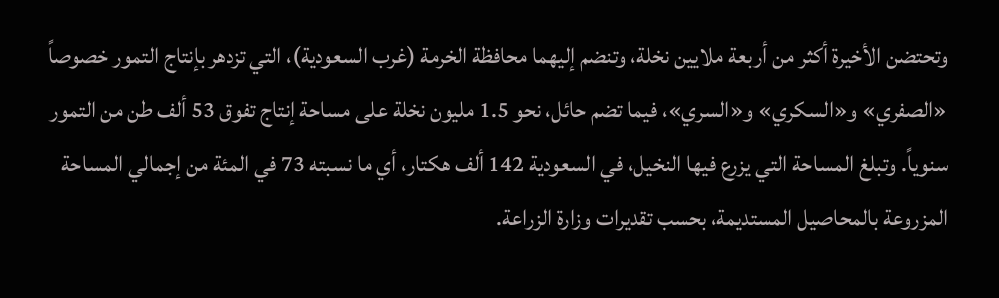وتحتضن الأخيرة أكثر من أربعة ملايين نخلة، وتنضم إليهما محافظة الخرمة (غرب السعودية)، التي تزدهر بإنتاج التمور خصوصاً «الصفري» و«السكري» و«السري»، فيما تضم حائل، نحو 1.5 مليون نخلة على مساحة إنتاج تفوق 53 ألف طن من التمور سنوياً. وتبلغ المساحة التي يزرع فيها النخيل، في السعودية 142 ألف هكتار، أي ما نسبته 73 في المئة من إجمالي المساحة المزروعة بالمحاصيل المستديمة، بحسب تقديرات وزارة الزراعة.